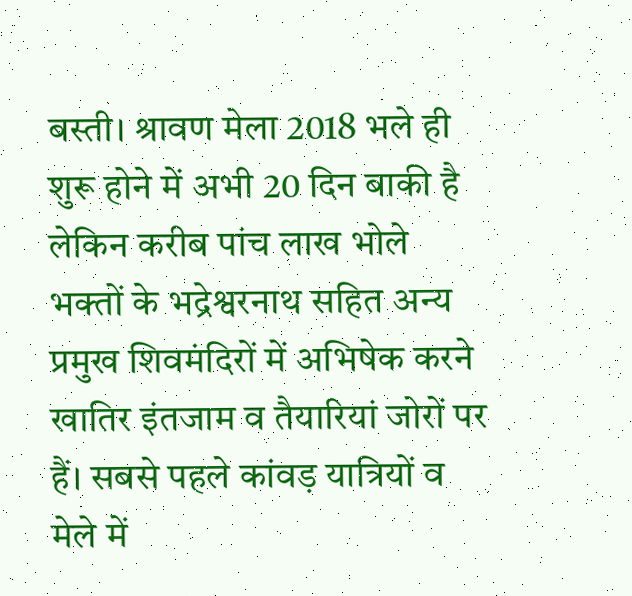बस्ती। श्रावण मेला 2018 भले ही शुरू होने में अभी 20 दिन बाकी है लेकिन करीब पांच लाख भोले भक्तों के भद्रेश्वरनाथ सहित अन्य प्रमुख शिवमंदिरों में अभिषेक करने खातिर इंतजाम व तैयारियां जोरों पर हैं। सबसे पहले कांवड़ यात्रियों व मेले में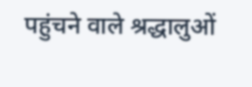पहुंचने वाले श्रद्धालुओं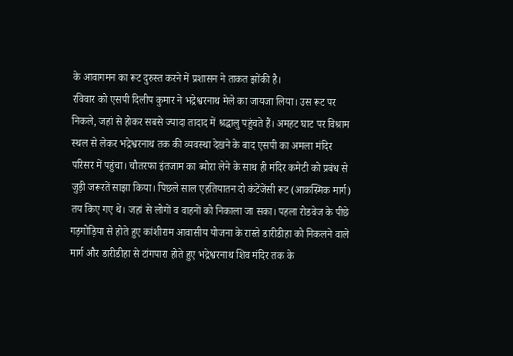के आवागमन का रूट दुरुस्त करने में प्रशासन ने ताकत झोंकी है।
रविवार को एसपी दिलीप कुमार ने भद्रेश्वरनाथ मेले का जायजा लिया। उस रूट पर निकले, जहां से होकर सबसे ज्यादा तादाद में श्रद्धालु पहुंचते हैं। अमहट घाट पर विश्राम स्थल से लेकर भद्रेश्वरनाथ तक की व्यवस्था देखने के बाद एसपी का अमला मंदिर परिसर में पहुंचा। चौतरफा इंतजाम का ब्योरा लेने के साथ ही मंदिर कमेटी को प्रबंध से जुड़ी जरूरतें साझा किया। पिछले साल एहतियातन दो कंटेंजेंसी रूट (आकस्मिक मार्ग) तय किए गए थे। जहां से लोगों व वाहनों को निकाला जा सका। पहला रोडवेज के पीछे गड़गोड़िया से होते हुए कांशीराम आवासीय योजना के रास्ते डारीडीहा को निकलने वाले मार्ग और डारीडीहा से टांगपारा होते हुए भद्रेश्वरनाथ शिव मंदिर तक के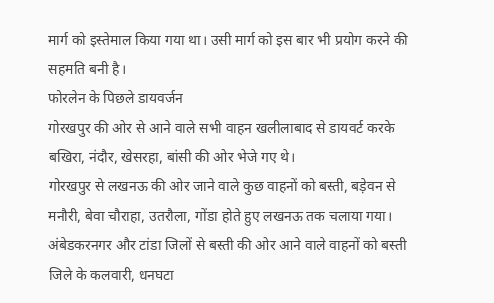मार्ग को इस्तेमाल किया गया था। उसी मार्ग को इस बार भी प्रयोग करने की सहमति बनी है।
फोरलेन के पिछले डायवर्जन
गोरखपुर की ओर से आने वाले सभी वाहन खलीलाबाद से डायवर्ट करके बखिरा, नंदौर, खेसरहा, बांसी की ओर भेजे गए थे।
गोरखपुर से लखनऊ की ओर जाने वाले कुछ वाहनों को बस्ती, बड़ेवन से मनौरी, बेवा चौराहा, उतरौला, गोंडा होते हुए लखनऊ तक चलाया गया।
अंबेडकरनगर और टांडा जिलों से बस्ती की ओर आने वाले वाहनों को बस्ती जिले के कलवारी, धनघटा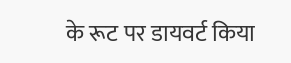के रूट पर डायवर्ट किया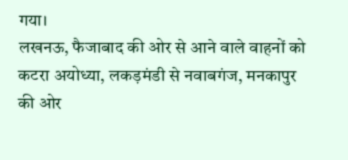गया।
लखनऊ, फैजाबाद की ओर से आने वाले वाहनों को कटरा अयोध्या, लकड़मंडी से नवाबगंज, मनकापुर की ओर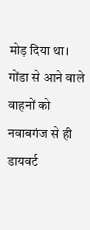मोड़ दिया था।
गोंडा से आने वाले वाहनों को नवाबगंज से ही डायवर्ट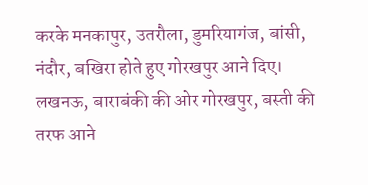करके मनकापुर, उतरौला, डुमरियागंज, बांसी, नंदौर, बखिरा होते हुए गोरखपुर आने दिए।
लखनऊ, बाराबंकी की ओर गोरखपुर, बस्ती की तरफ आने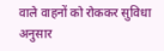वाले वाहनों को रोककर सुविधा अनुसार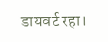डायवर्ट रहा।